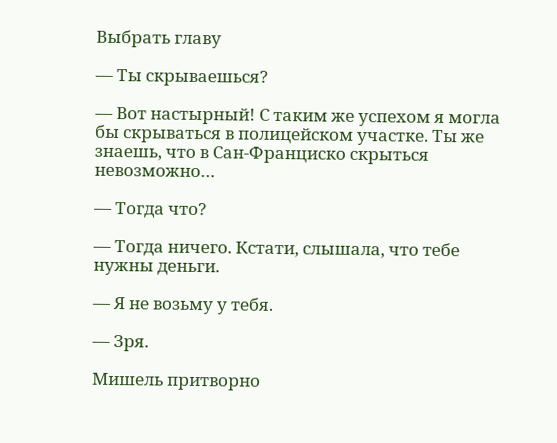Выбрать главу

— Ты скрываешься?

— Вот настырный! С таким же успехом я могла бы скрываться в полицейском участке. Ты же знаешь, что в Сан-Франциско скрыться невозможно…

— Тогда что?

— Тогда ничего. Кстати, слышала, что тебе нужны деньги.

— Я не возьму у тебя.

— Зря.

Мишель притворно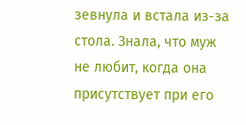зевнула и встала из-за стола. Знала, что муж не любит, когда она присутствует при его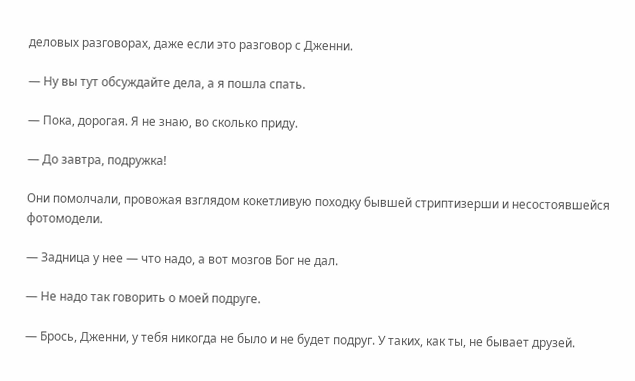деловых разговорах, даже если это разговор с Дженни.

— Ну вы тут обсуждайте дела, а я пошла спать.

— Пока, дорогая. Я не знаю, во сколько приду.

— До завтра, подружка!

Они помолчали, провожая взглядом кокетливую походку бывшей стриптизерши и несостоявшейся фотомодели.

— Задница у нее — что надо, а вот мозгов Бог не дал.

— Не надо так говорить о моей подруге.

— Брось, Дженни, у тебя никогда не было и не будет подруг. У таких, как ты, не бывает друзей.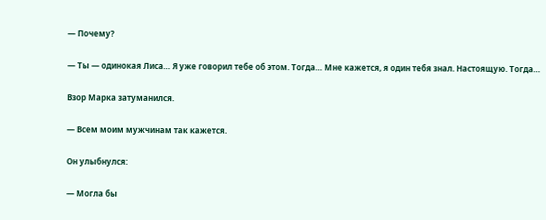— Почему?

— Ты — одинокая Лиса… Я уже говорил тебе об этом. Тогда… Мне кажется, я один тебя знал. Настоящую. Тогда…

Взор Марка затуманился.

— Всем моим мужчинам так кажется.

Он улыбнулся:

— Могла бы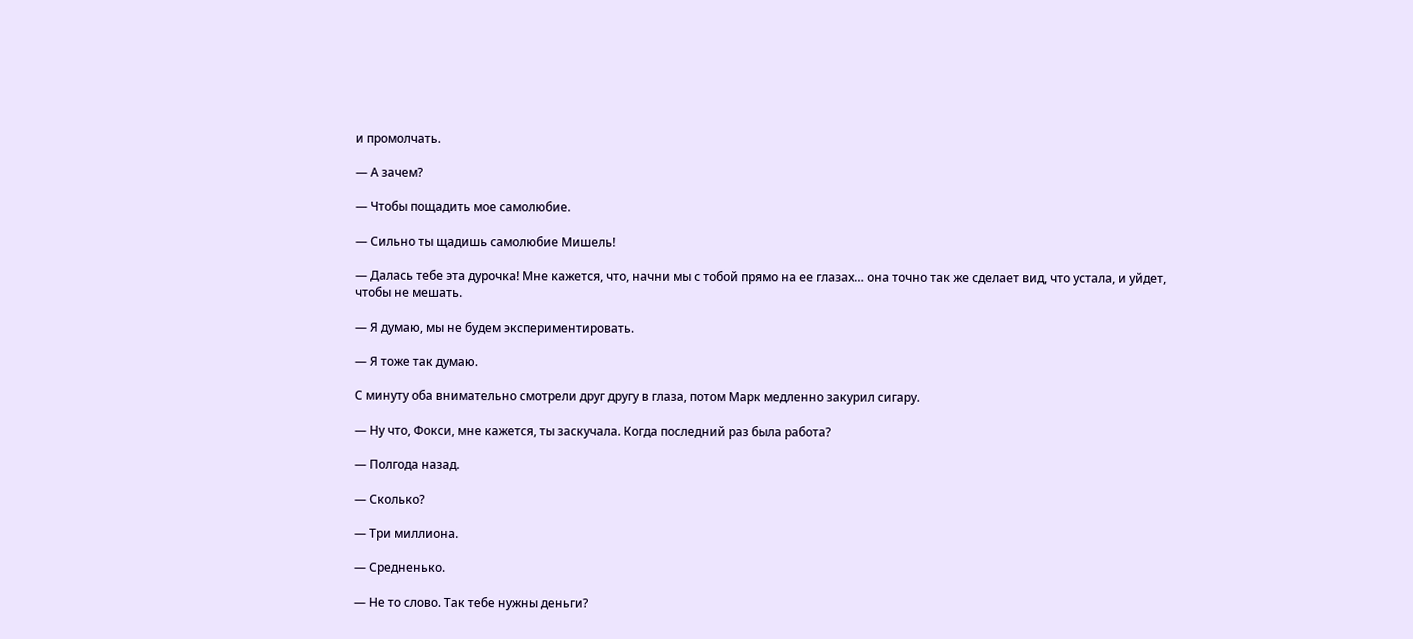и промолчать.

— А зачем?

— Чтобы пощадить мое самолюбие.

— Сильно ты щадишь самолюбие Мишель!

— Далась тебе эта дурочка! Мне кажется, что, начни мы с тобой прямо на ее глазах… она точно так же сделает вид, что устала, и уйдет, чтобы не мешать.

— Я думаю, мы не будем экспериментировать.

— Я тоже так думаю.

С минуту оба внимательно смотрели друг другу в глаза, потом Марк медленно закурил сигару.

— Ну что, Фокси, мне кажется, ты заскучала. Когда последний раз была работа?

— Полгода назад.

— Сколько?

— Три миллиона.

— Средненько.

— Не то слово. Так тебе нужны деньги?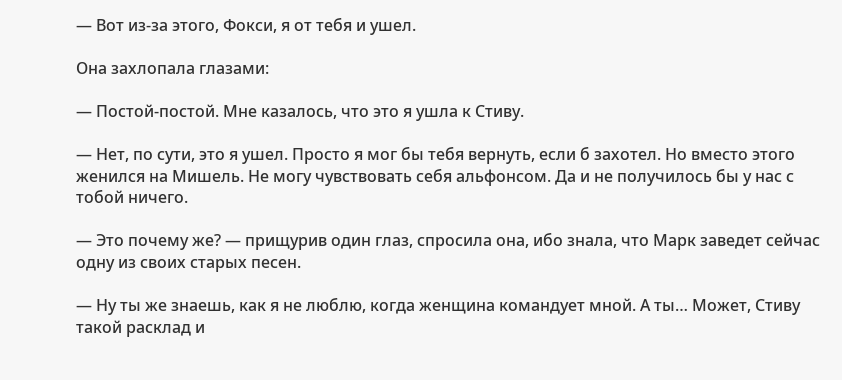— Вот из-за этого, Фокси, я от тебя и ушел.

Она захлопала глазами:

— Постой-постой. Мне казалось, что это я ушла к Стиву.

— Нет, по сути, это я ушел. Просто я мог бы тебя вернуть, если б захотел. Но вместо этого женился на Мишель. Не могу чувствовать себя альфонсом. Да и не получилось бы у нас с тобой ничего.

— Это почему же? — прищурив один глаз, спросила она, ибо знала, что Марк заведет сейчас одну из своих старых песен.

— Ну ты же знаешь, как я не люблю, когда женщина командует мной. А ты… Может, Стиву такой расклад и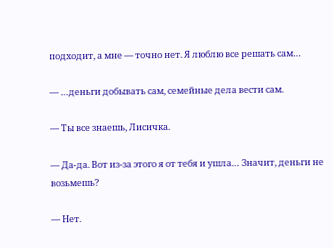подходит, а мне — точно нет. Я люблю все решать сам…

— …деньги добывать сам, семейные дела вести сам.

— Ты все знаешь, Лисичка.

— Да-да. Вот из-за этого я от тебя и ушла… Значит, деньги не возьмешь?

— Нет.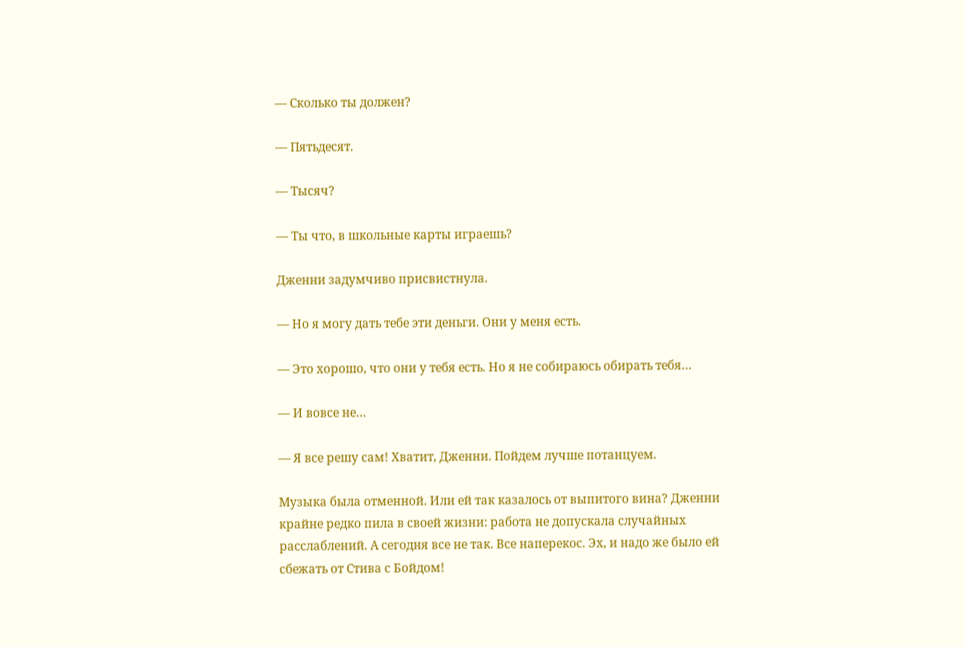— Сколько ты должен?

— Пятьдесят.

— Тысяч?

— Ты что, в школьные карты играешь?

Дженни задумчиво присвистнула.

— Но я могу дать тебе эти деньги. Они у меня есть.

— Это хорошо, что они у тебя есть. Но я не собираюсь обирать тебя…

— И вовсе не…

— Я все решу сам! Хватит, Дженни. Пойдем лучше потанцуем.

Музыка была отменной. Или ей так казалось от выпитого вина? Дженни крайне редко пила в своей жизни: работа не допускала случайных расслаблений. А сегодня все не так. Все наперекос. Эх, и надо же было ей сбежать от Стива с Бойдом!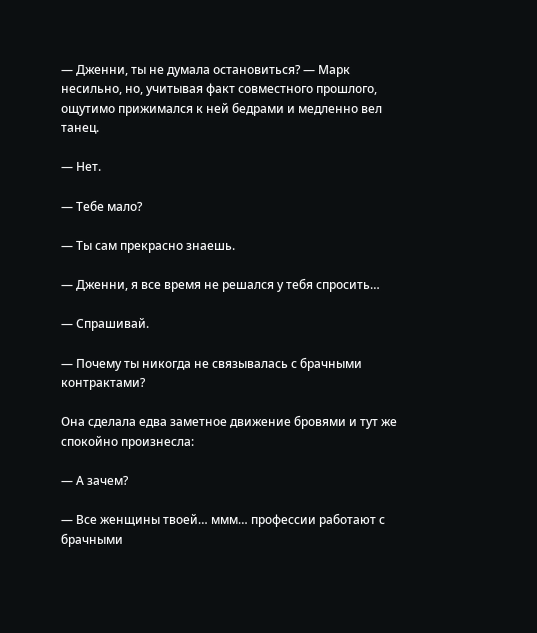— Дженни, ты не думала остановиться? — Марк несильно, но, учитывая факт совместного прошлого, ощутимо прижимался к ней бедрами и медленно вел танец.

— Нет.

— Тебе мало?

— Ты сам прекрасно знаешь.

— Дженни, я все время не решался у тебя спросить…

— Спрашивай.

— Почему ты никогда не связывалась с брачными контрактами?

Она сделала едва заметное движение бровями и тут же спокойно произнесла:

— А зачем?

— Все женщины твоей… ммм… профессии работают с брачными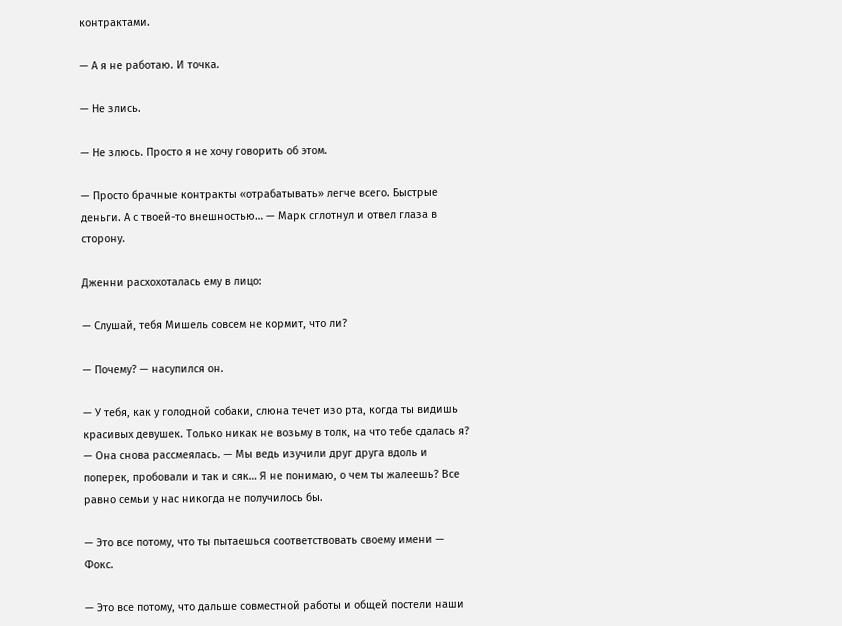контрактами.

— А я не работаю. И точка.

— Не злись.

— Не злюсь. Просто я не хочу говорить об этом.

— Просто брачные контракты «отрабатывать» легче всего. Быстрые деньги. А с твоей-то внешностью… — Марк сглотнул и отвел глаза в сторону.

Дженни расхохоталась ему в лицо:

— Слушай, тебя Мишель совсем не кормит, что ли?

— Почему? — насупился он.

— У тебя, как у голодной собаки, слюна течет изо рта, когда ты видишь красивых девушек. Только никак не возьму в толк, на что тебе сдалась я? — Она снова рассмеялась. — Мы ведь изучили друг друга вдоль и поперек, пробовали и так и сяк… Я не понимаю, о чем ты жалеешь? Все равно семьи у нас никогда не получилось бы.

— Это все потому, что ты пытаешься соответствовать своему имени — Фокс.

— Это все потому, что дальше совместной работы и общей постели наши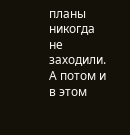планы никогда не заходили. А потом и в этом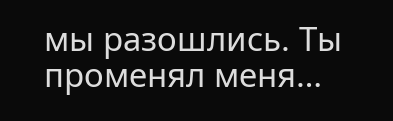мы разошлись. Ты променял меня…